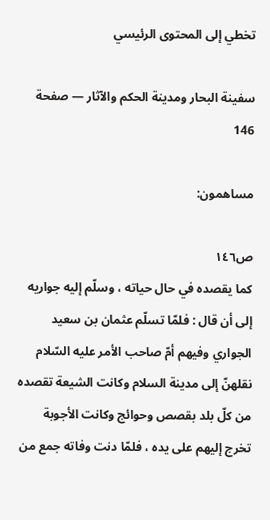تخطي إلى المحتوى الرئيسي

سفينة البحار ومدينة الحكم والآثار — صفحة 146

مساهمون:

ص١٤٦
كما يقصده في حال حياته ، وسلّم إليه جواريه إلى أن قال : فلمّا تسلّم عثمان بن سعيد الجواري وفيهم أمّ صاحب الأمر عليه السّلام نقلهنّ إلى مدينة السلام وكانت الشيعة تقصده من كلّ بلد بقصص وحوائج وكانت الأجوبة تخرج إليهم على يده ، فلمّا دنت وفاته جمع من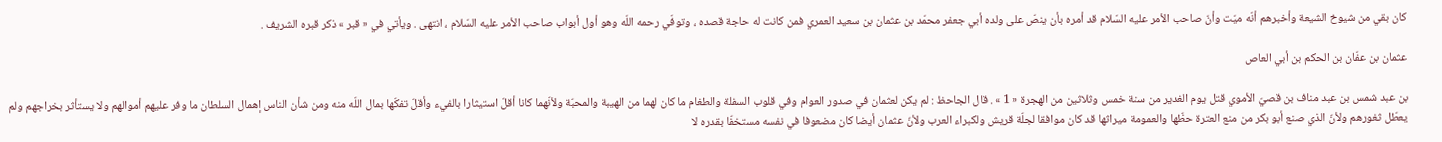كان بقي من شيوخ الشيعة وأخبرهم أنّه ميّت وأنّ صاحب الأمر عليه السّلام قد أمره بأن ينصّ على ولده أبي جعفر محمّد بن عثمان بن سعيد العمري فمن كانت له حاجة قصده ، وتوفّي رحمه اللّه وهو أول أبواب صاحب الأمر عليه السّلام ، انتهى . ويأتي في « قبر » ذكر قبره الشريف .

عثمان بن عفّان بن الحكم بن أبي العاص

بن عبد شمس بن عبد مناف بن قصيّ الأموي قتل يوم الغدير من سنة خمس وثلاثين من الهجرة « 1 » . قال الجاحظ : لم يكن لعثمان في صدور العوام وفي قلوب السفلة والطغام ما كان لهما من الهيبة والمحبّة ولأنّهما كانا أقلّ استيثارا بالفيء وأقلّ تفكّها بمال اللّه منه ومن شأن الناس إهمال السلطان ما وفر عليهم أموالهم ولا يستأثر بخراجهم ولم يعطّل ثغورهم ولأنّ الذي صنع أبو بكر من منع العترة حظّها والعمومة ميراثها قد كان موافقا لجلّة قريش ولكبراء العرب ولأنّ عثمان أيضا كان مضعوفا في نفسه مستخفّا بقدره لا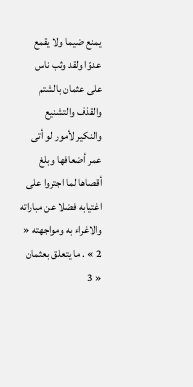يمنع ضيما ولا يقمع عدوّا ولقد وثب ناس على عثمان بالشتم والقذف والتشنيع والنكير لأمور لو أتى عمر أضعافها وبلغ أقصاها لما اجتروا على اغتيابه فضلا عن مباراته والاغراء به ومواجهته « 2 » . ما يتعلق بعثمان « 3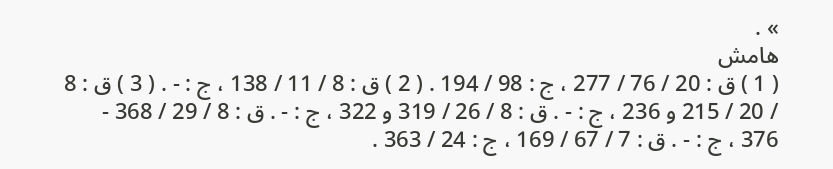» .
هامش
( 1 ) ق : 20 / 76 / 277 ، ج : 98 / 194 . ( 2 ) ق : 8 / 11 / 138 ، ج : - . ( 3 ) ق : 8 / 20 / 215 و 236 ، ج : - . ق : 8 / 26 / 319 و 322 ، ج : - . ق : 8 / 29 / 368 - 376 ، ج : - . ق : 7 / 67 / 169 ، ج : 24 / 363 .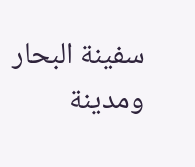سفينة البحار ومدينة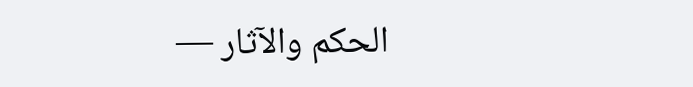الحكم والآثار —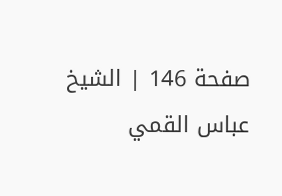صفحة 146 | الشيخ عباس القمي